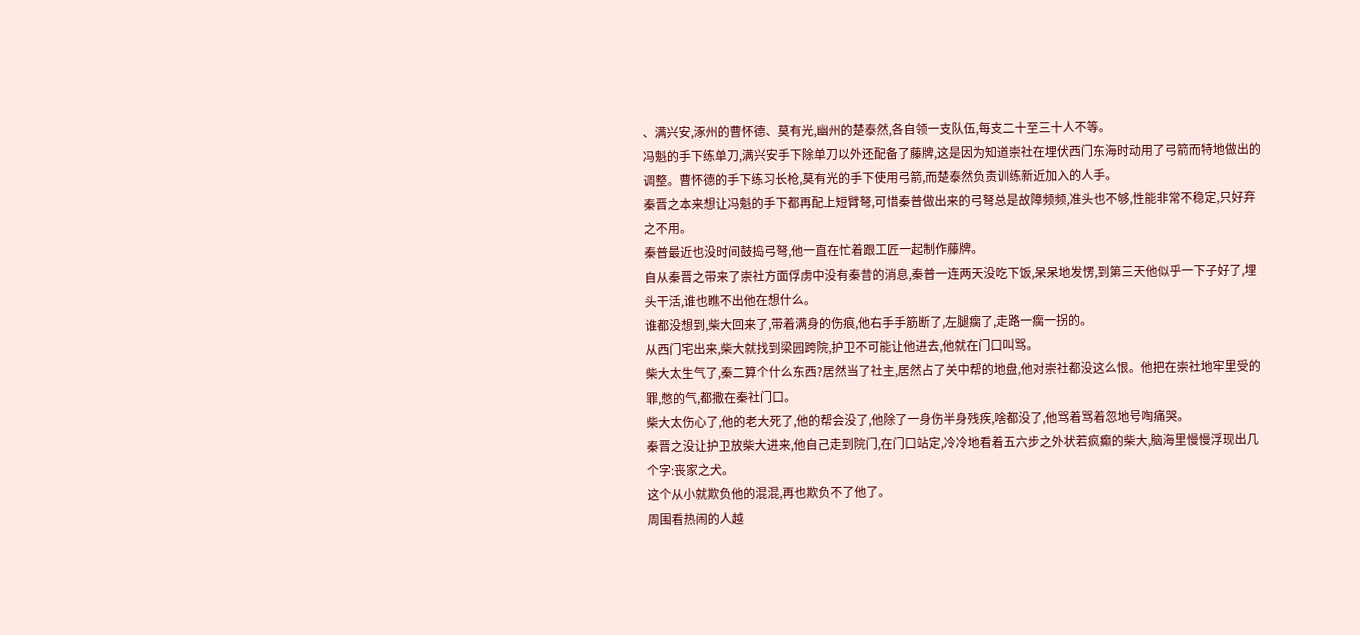、满兴安,涿州的曹怀德、莫有光,幽州的楚泰然,各自领一支队伍,每支二十至三十人不等。
冯魁的手下练单刀,满兴安手下除单刀以外还配备了藤牌,这是因为知道崇社在埋伏西门东海时动用了弓箭而特地做出的调整。曹怀德的手下练习长枪,莫有光的手下使用弓箭,而楚泰然负责训练新近加入的人手。
秦晋之本来想让冯魁的手下都再配上短臂弩,可惜秦普做出来的弓弩总是故障频频,准头也不够,性能非常不稳定,只好弃之不用。
秦普最近也没时间鼓捣弓弩,他一直在忙着跟工匠一起制作藤牌。
自从秦晋之带来了崇社方面俘虏中没有秦昔的消息,秦普一连两天没吃下饭,呆呆地发愣,到第三天他似乎一下子好了,埋头干活,谁也瞧不出他在想什么。
谁都没想到,柴大回来了,带着满身的伤痕,他右手手筋断了,左腿瘸了,走路一瘸一拐的。
从西门宅出来,柴大就找到梁园跨院,护卫不可能让他进去,他就在门口叫骂。
柴大太生气了,秦二算个什么东西?居然当了社主,居然占了关中帮的地盘,他对崇社都没这么恨。他把在崇社地牢里受的罪,憋的气,都撒在秦社门口。
柴大太伤心了,他的老大死了,他的帮会没了,他除了一身伤半身残疾,啥都没了,他骂着骂着忽地号啕痛哭。
秦晋之没让护卫放柴大进来,他自己走到院门,在门口站定,冷冷地看着五六步之外状若疯癫的柴大,脑海里慢慢浮现出几个字:丧家之犬。
这个从小就欺负他的混混,再也欺负不了他了。
周围看热闹的人越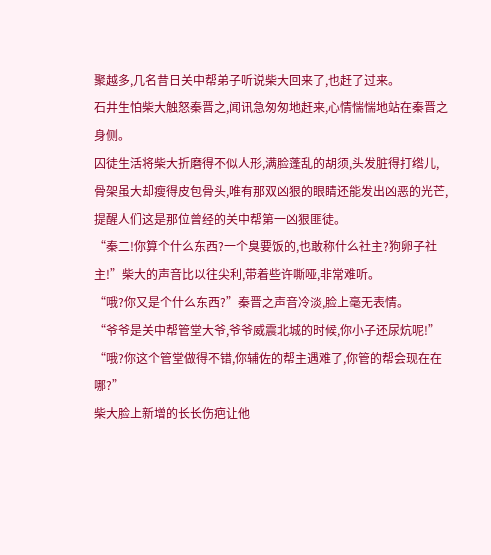聚越多,几名昔日关中帮弟子听说柴大回来了,也赶了过来。
石井生怕柴大触怒秦晋之,闻讯急匆匆地赶来,心情惴惴地站在秦晋之身侧。
囚徒生活将柴大折磨得不似人形,满脸蓬乱的胡须,头发脏得打绺儿,骨架虽大却瘦得皮包骨头,唯有那双凶狠的眼睛还能发出凶恶的光芒,提醒人们这是那位曾经的关中帮第一凶狠匪徒。
“秦二!你算个什么东西?一个臭要饭的,也敢称什么社主?狗卵子社主!”柴大的声音比以往尖利,带着些许嘶哑,非常难听。
“哦?你又是个什么东西?”秦晋之声音冷淡,脸上毫无表情。
“爷爷是关中帮管堂大爷,爷爷威震北城的时候,你小子还尿炕呢!”
“哦?你这个管堂做得不错,你辅佐的帮主遇难了,你管的帮会现在在哪?”
柴大脸上新增的长长伤疤让他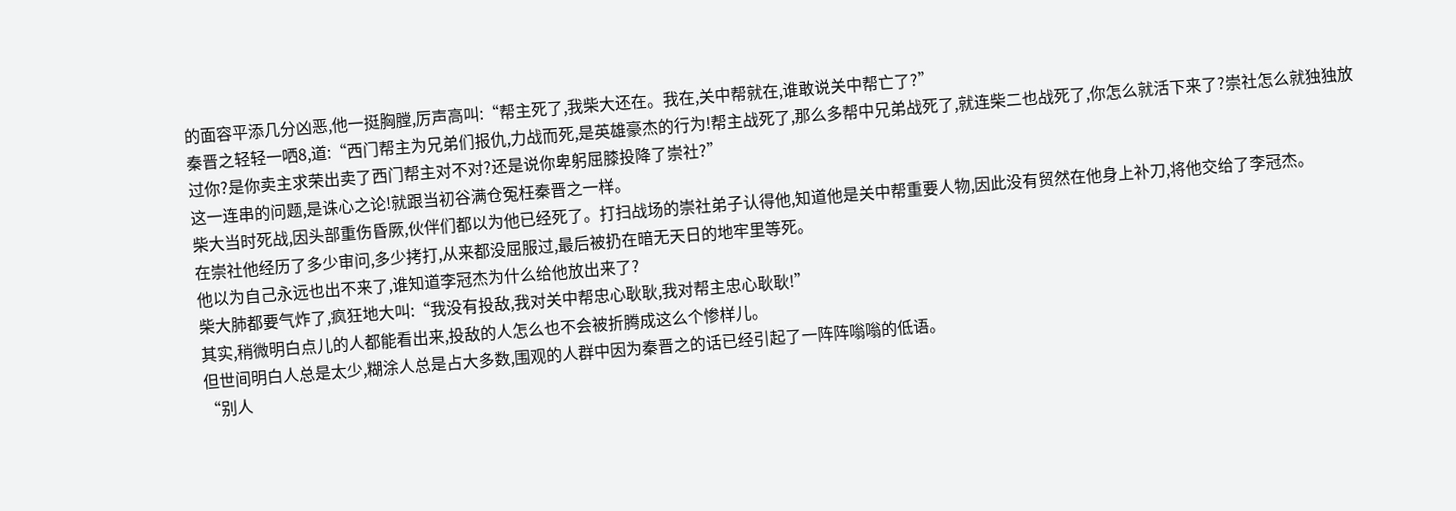的面容平添几分凶恶,他一挺胸膛,厉声高叫:“帮主死了,我柴大还在。我在,关中帮就在,谁敢说关中帮亡了?”
秦晋之轻轻一哂8,道:“西门帮主为兄弟们报仇,力战而死,是英雄豪杰的行为!帮主战死了,那么多帮中兄弟战死了,就连柴二也战死了,你怎么就活下来了?崇社怎么就独独放过你?是你卖主求荣出卖了西门帮主对不对?还是说你卑躬屈膝投降了崇社?”
这一连串的问题,是诛心之论!就跟当初谷满仓冤枉秦晋之一样。
柴大当时死战,因头部重伤昏厥,伙伴们都以为他已经死了。打扫战场的崇社弟子认得他,知道他是关中帮重要人物,因此没有贸然在他身上补刀,将他交给了李冠杰。
在崇社他经历了多少审问,多少拷打,从来都没屈服过,最后被扔在暗无天日的地牢里等死。
他以为自己永远也出不来了,谁知道李冠杰为什么给他放出来了?
柴大肺都要气炸了,疯狂地大叫:“我没有投敌,我对关中帮忠心耿耿,我对帮主忠心耿耿!”
其实,稍微明白点儿的人都能看出来,投敌的人怎么也不会被折腾成这么个惨样儿。
但世间明白人总是太少,糊涂人总是占大多数,围观的人群中因为秦晋之的话已经引起了一阵阵嗡嗡的低语。
“别人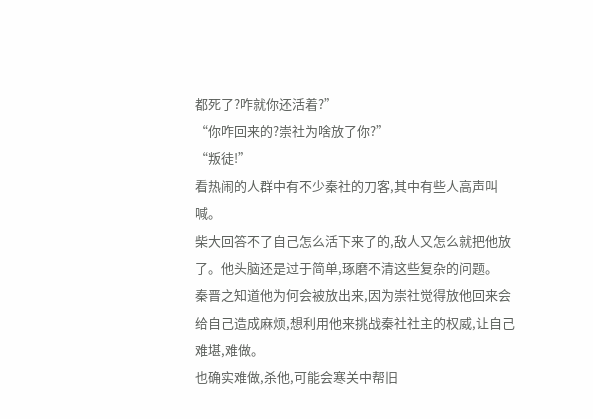都死了?咋就你还活着?”
“你咋回来的?崇社为啥放了你?”
“叛徒!”
看热闹的人群中有不少秦社的刀客,其中有些人高声叫喊。
柴大回答不了自己怎么活下来了的,敌人又怎么就把他放了。他头脑还是过于简单,琢磨不清这些复杂的问题。
秦晋之知道他为何会被放出来,因为崇社觉得放他回来会给自己造成麻烦,想利用他来挑战秦社社主的权威,让自己难堪,难做。
也确实难做,杀他,可能会寒关中帮旧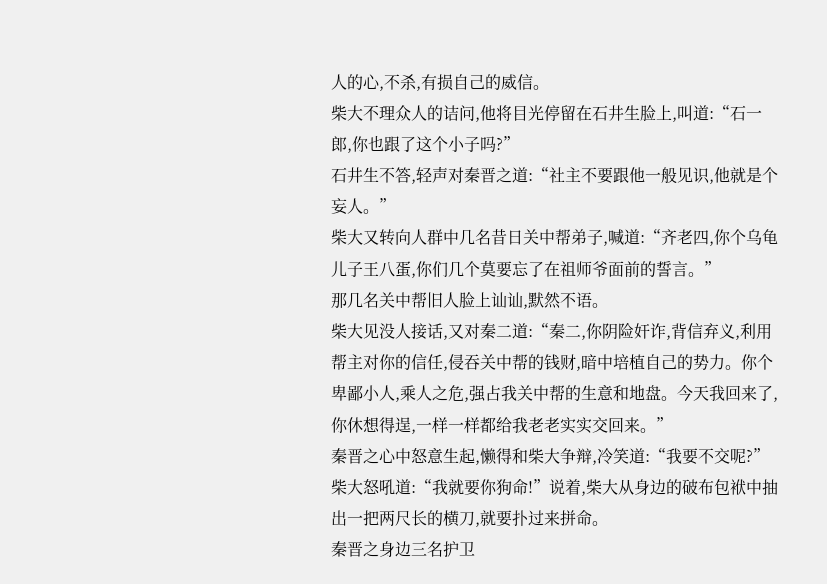人的心,不杀,有损自己的威信。
柴大不理众人的诘问,他将目光停留在石井生脸上,叫道:“石一郎,你也跟了这个小子吗?”
石井生不答,轻声对秦晋之道:“社主不要跟他一般见识,他就是个妄人。”
柴大又转向人群中几名昔日关中帮弟子,喊道:“齐老四,你个乌龟儿子王八蛋,你们几个莫要忘了在祖师爷面前的誓言。”
那几名关中帮旧人脸上讪讪,默然不语。
柴大见没人接话,又对秦二道:“秦二,你阴险奸诈,背信弃义,利用帮主对你的信任,侵吞关中帮的钱财,暗中培植自己的势力。你个卑鄙小人,乘人之危,强占我关中帮的生意和地盘。今天我回来了,你休想得逞,一样一样都给我老老实实交回来。”
秦晋之心中怒意生起,懒得和柴大争辩,冷笑道:“我要不交呢?”
柴大怒吼道:“我就要你狗命!”说着,柴大从身边的破布包袱中抽出一把两尺长的横刀,就要扑过来拼命。
秦晋之身边三名护卫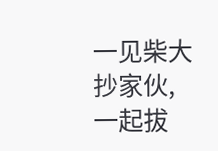一见柴大抄家伙,一起拔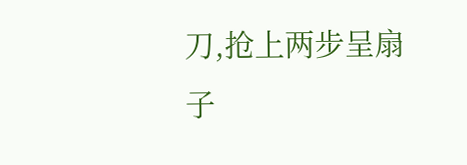刀,抢上两步呈扇子